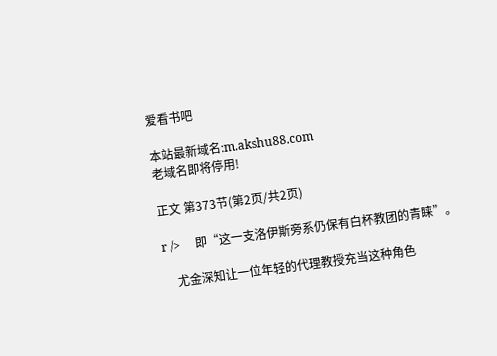爱看书吧

本站最新域名:m.akshu88.com
老域名即将停用!

正文 第373节(第2页/共2页)

r />     即“这一支洛伊斯旁系仍保有白杯教团的青睐”。

    尤金深知让一位年轻的代理教授充当这种角色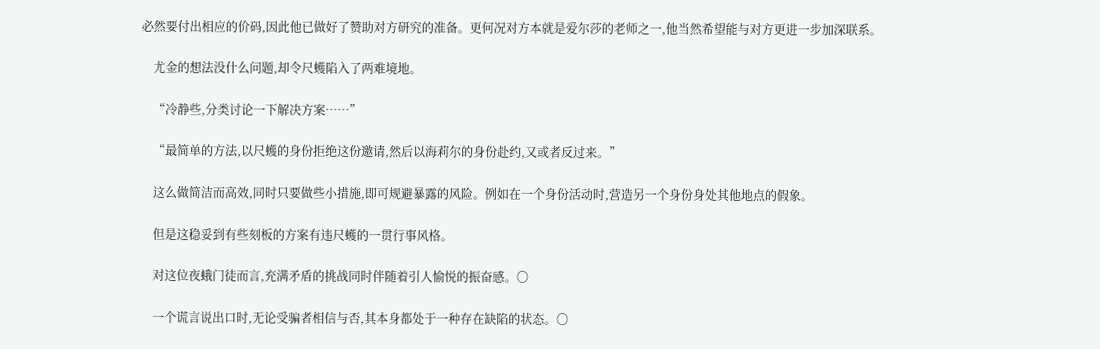必然要付出相应的价码,因此他已做好了赞助对方研究的准备。更何况对方本就是爱尔莎的老师之一,他当然希望能与对方更进一步加深联系。

    尤金的想法没什么问题,却令尺蠖陷入了两难境地。

    “冷静些,分类讨论一下解决方案……”

    “最简单的方法,以尺蠖的身份拒绝这份邀请,然后以海莉尔的身份赴约,又或者反过来。”

    这么做简洁而高效,同时只要做些小措施,即可规避暴露的风险。例如在一个身份活动时,营造另一个身份身处其他地点的假象。

    但是这稳妥到有些刻板的方案有违尺蠖的一贯行事风格。

    对这位夜蛾门徒而言,充满矛盾的挑战同时伴随着引人愉悦的振奋感。〇

    一个谎言说出口时,无论受骗者相信与否,其本身都处于一种存在缺陷的状态。〇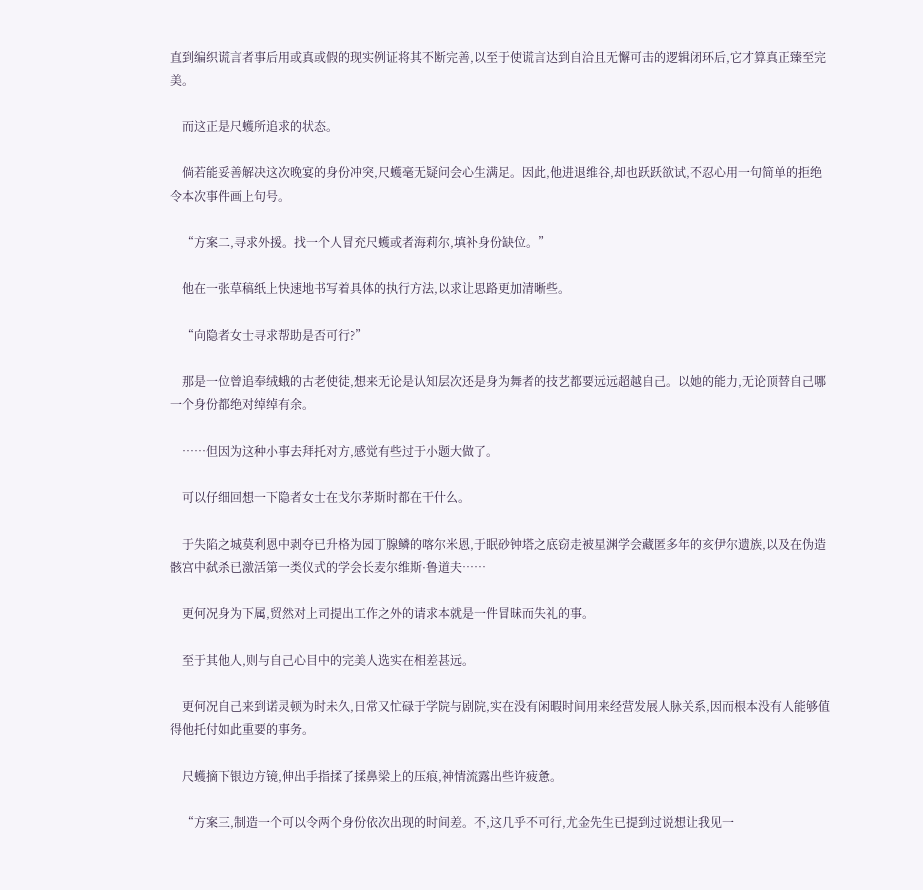直到编织谎言者事后用或真或假的现实例证将其不断完善,以至于使谎言达到自洽且无懈可击的逻辑闭环后,它才算真正臻至完美。

    而这正是尺蠖所追求的状态。

    倘若能妥善解决这次晚宴的身份冲突,尺蠖毫无疑问会心生满足。因此,他进退维谷,却也跃跃欲试,不忍心用一句简单的拒绝令本次事件画上句号。

    “方案二,寻求外援。找一个人冒充尺蠖或者海莉尔,填补身份缺位。”

    他在一张草稿纸上快速地书写着具体的执行方法,以求让思路更加清晰些。

    “向隐者女士寻求帮助是否可行?”

    那是一位曾追奉绒蛾的古老使徒,想来无论是认知层次还是身为舞者的技艺都要远远超越自己。以她的能力,无论顶替自己哪一个身份都绝对绰绰有余。

    ……但因为这种小事去拜托对方,感觉有些过于小题大做了。

    可以仔细回想一下隐者女士在戈尔茅斯时都在干什么。

    于失陷之城莫利恩中剥夺已升格为园丁腺鳞的喀尔米恩,于眠砂钟塔之底窃走被星渊学会藏匿多年的亥伊尔遗族,以及在伪造骸宫中弑杀已激活第一类仪式的学会长麦尔维斯·鲁道夫……

    更何况身为下属,贸然对上司提出工作之外的请求本就是一件冒昧而失礼的事。

    至于其他人,则与自己心目中的完美人选实在相差甚远。

    更何况自己来到诺灵顿为时未久,日常又忙碌于学院与剧院,实在没有闲暇时间用来经营发展人脉关系,因而根本没有人能够值得他托付如此重要的事务。

    尺蠖摘下银边方镜,伸出手指揉了揉鼻梁上的压痕,神情流露出些许疲惫。

    “方案三,制造一个可以令两个身份依次出现的时间差。不,这几乎不可行,尤金先生已提到过说想让我见一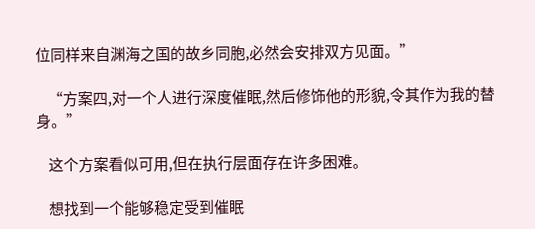位同样来自渊海之国的故乡同胞,必然会安排双方见面。”

    “方案四,对一个人进行深度催眠,然后修饰他的形貌,令其作为我的替身。”

    这个方案看似可用,但在执行层面存在许多困难。

    想找到一个能够稳定受到催眠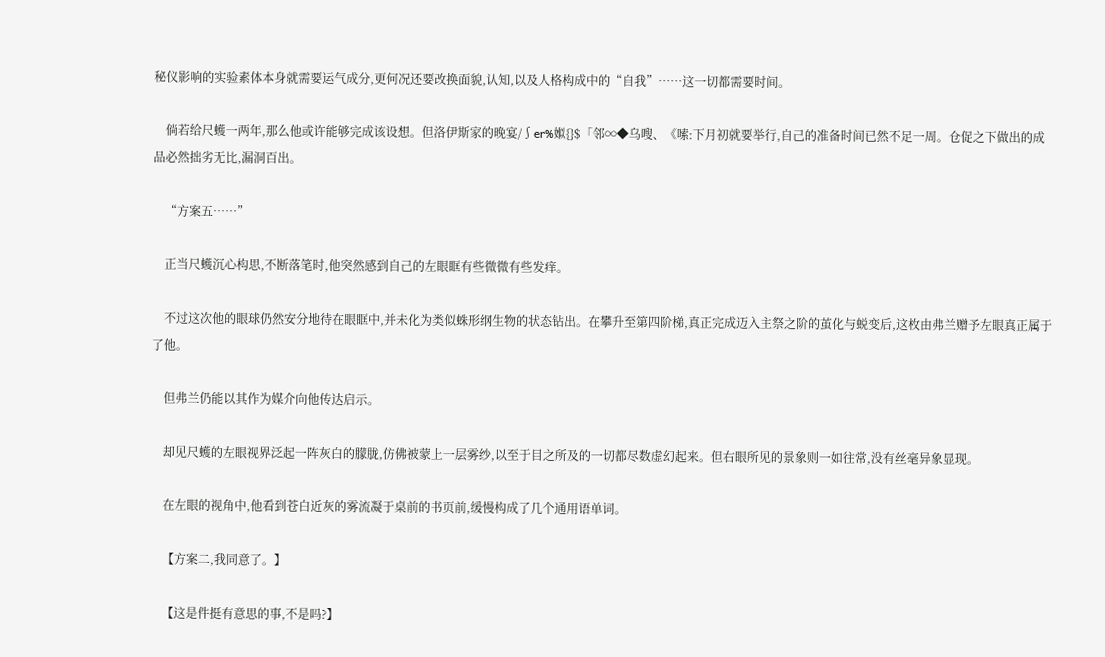秘仪影响的实验素体本身就需要运气成分,更何况还要改换面貌,认知,以及人格构成中的“自我”……这一切都需要时间。

    倘若给尺蠖一两年,那么他或许能够完成该设想。但洛伊斯家的晚宴/∫er%娰{}$「邻∞◆乌嗖、《嗦:下月初就要举行,自己的准备时间已然不足一周。仓促之下做出的成品必然拙劣无比,漏洞百出。

    “方案五……”

    正当尺蠖沉心构思,不断落笔时,他突然感到自己的左眼眶有些微微有些发痒。

    不过这次他的眼球仍然安分地待在眼眶中,并未化为类似蛛形纲生物的状态钻出。在攀升至第四阶梯,真正完成迈入主祭之阶的茧化与蜕变后,这枚由弗兰赠予左眼真正属于了他。

    但弗兰仍能以其作为媒介向他传达启示。

    却见尺蠖的左眼视界泛起一阵灰白的朦胧,仿佛被蒙上一层雾纱,以至于目之所及的一切都尽数虚幻起来。但右眼所见的景象则一如往常,没有丝毫异象显现。

    在左眼的视角中,他看到苍白近灰的雾流凝于桌前的书页前,缓慢构成了几个通用语单词。

    【方案二,我同意了。】

    【这是件挺有意思的事,不是吗?】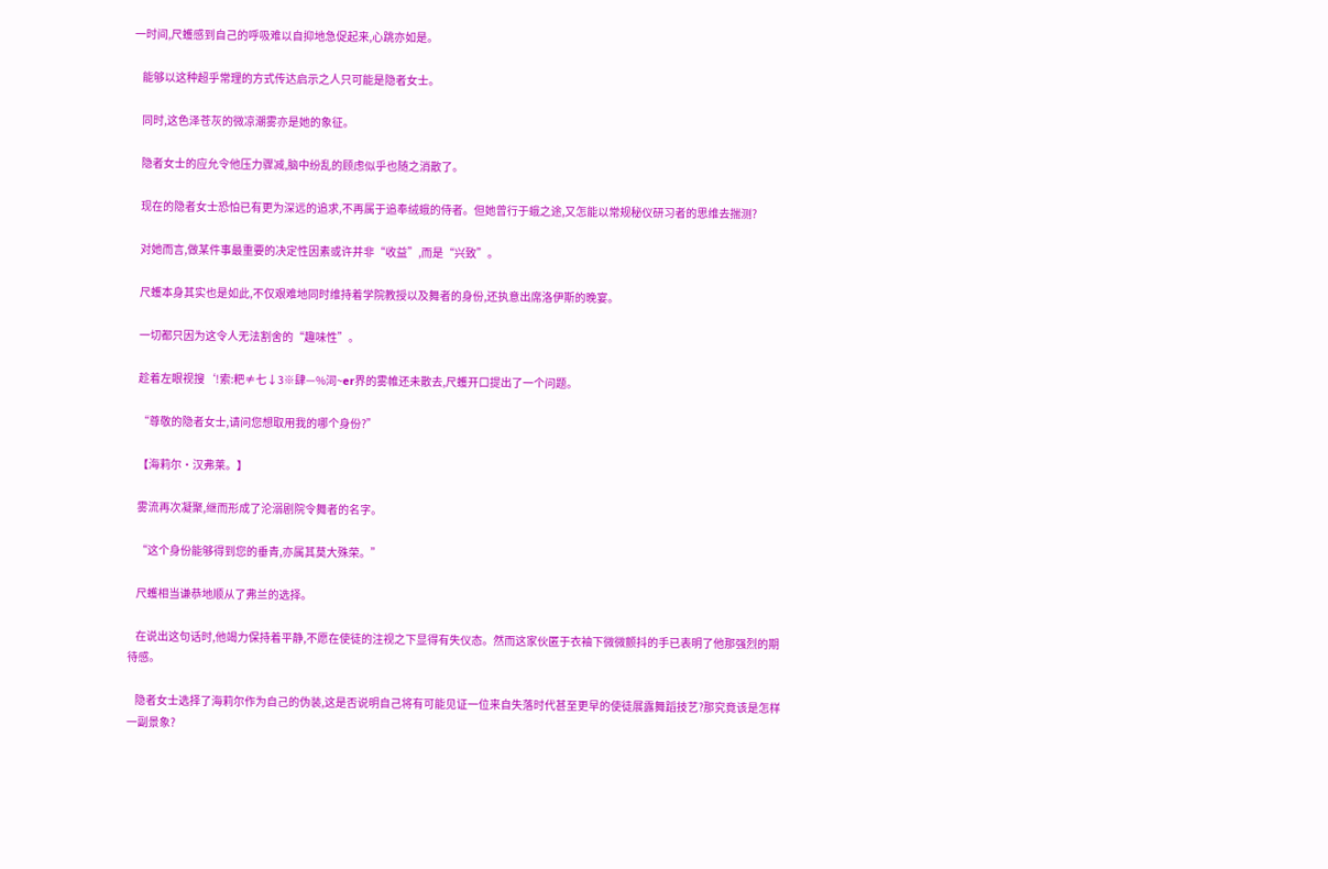一时间,尺蠖感到自己的呼吸难以自抑地急促起来,心跳亦如是。

    能够以这种超乎常理的方式传达启示之人只可能是隐者女士。

    同时,这色泽苍灰的微凉潮雾亦是她的象征。

    隐者女士的应允令他压力骤减,脑中纷乱的顾虑似乎也随之消散了。

    现在的隐者女士恐怕已有更为深远的追求,不再属于追奉绒蛾的侍者。但她曾行于蛾之途,又怎能以常规秘仪研习者的思维去揣测?

    对她而言,做某件事最重要的决定性因素或许并非“收益”,而是“兴致”。

    尺蠖本身其实也是如此,不仅艰难地同时维持着学院教授以及舞者的身份,还执意出席洛伊斯的晚宴。

    一切都只因为这令人无法割舍的“趣味性”。

    趁着左眼视搜‘!索:粑≠七↓3※肆—%泀~er界的雾帷还未散去,尺蠖开口提出了一个问题。

    “尊敬的隐者女士,请问您想取用我的哪个身份?”

    【海莉尔·汉弗莱。】

    雾流再次凝聚,继而形成了沦溺剧院令舞者的名字。

    “这个身份能够得到您的垂青,亦属其莫大殊荣。”

    尺蠖相当谦恭地顺从了弗兰的选择。

    在说出这句话时,他竭力保持着平静,不愿在使徒的注视之下显得有失仪态。然而这家伙匿于衣袖下微微颤抖的手已表明了他那强烈的期待感。

    隐者女士选择了海莉尔作为自己的伪装,这是否说明自己将有可能见证一位来自失落时代甚至更早的使徒展露舞蹈技艺?那究竟该是怎样一副景象?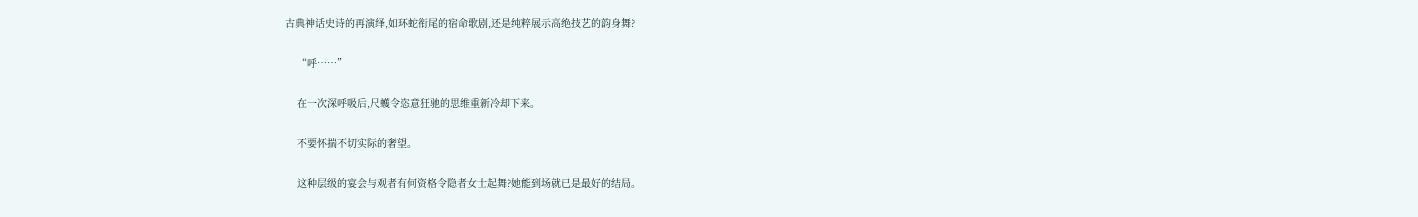古典神话史诗的再演绎,如环蛇衔尾的宿命歌剧,还是纯粹展示高绝技艺的韵身舞?

    “呼……”

    在一次深呼吸后,尺蠖令恣意狂驰的思维重新冷却下来。

    不要怀揣不切实际的奢望。

    这种层级的宴会与观者有何资格令隐者女士起舞?她能到场就已是最好的结局。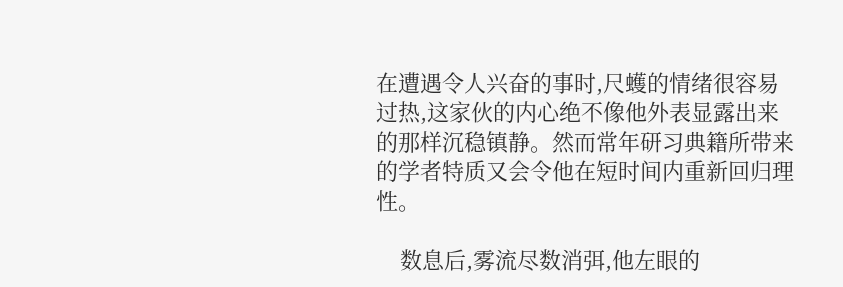在遭遇令人兴奋的事时,尺蠖的情绪很容易过热,这家伙的内心绝不像他外表显露出来的那样沉稳镇静。然而常年研习典籍所带来的学者特质又会令他在短时间内重新回归理性。

    数息后,雾流尽数消弭,他左眼的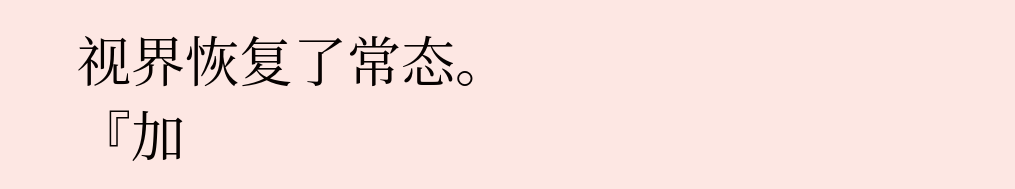视界恢复了常态。
『加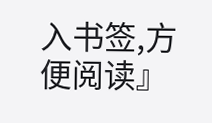入书签,方便阅读』